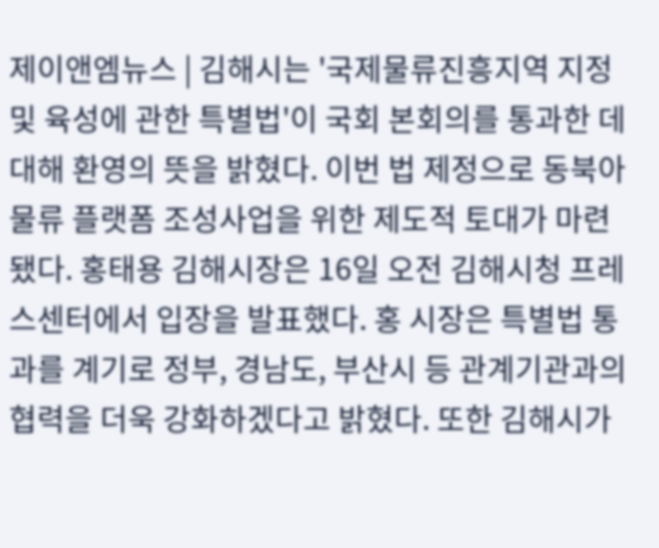제이앤엠뉴스 | 김해시는 '국제물류진흥지역 지정 및 육성에 관한 특별법'이 국회 본회의를 통과한 데 대해 환영의 뜻을 밝혔다. 이번 법 제정으로 동북아 물류 플랫폼 조성사업을 위한 제도적 토대가 마련됐다. 홍태용 김해시장은 16일 오전 김해시청 프레스센터에서 입장을 발표했다. 홍 시장은 특별법 통과를 계기로 정부, 경남도, 부산시 등 관계기관과의 협력을 더욱 강화하겠다고 밝혔다. 또한 김해시가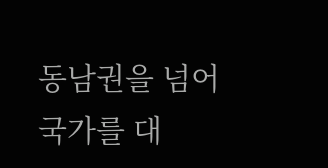동남권을 넘어 국가를 대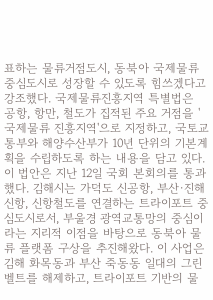표하는 물류거점도시, 동북아 국제물류 중심도시로 성장할 수 있도록 힘쓰겠다고 강조했다. 국제물류진흥지역 특별법은 공항, 항만, 철도가 집적된 주요 거점을 '국제물류 진흥지역'으로 지정하고, 국토교통부와 해양수산부가 10년 단위의 기본계획을 수립하도록 하는 내용을 담고 있다. 이 법안은 지난 12일 국회 본회의를 통과했다. 김해시는 가덕도 신공항, 부산·진해신항, 신항철도를 연결하는 트라이포트 중심도시로서, 부울경 광역교통망의 중심이라는 지리적 이점을 바탕으로 동북아 물류 플랫폼 구상을 추진해왔다. 이 사업은 김해 화목동과 부산 죽동동 일대의 그린벨트를 해제하고, 트라이포트 기반의 물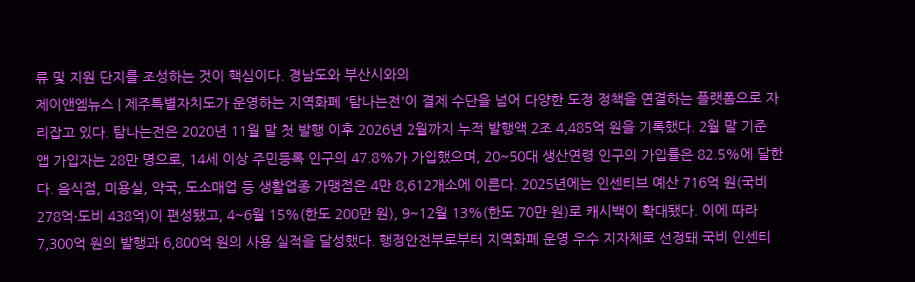류 및 지원 단지를 조성하는 것이 핵심이다. 경남도와 부산시와의
제이앤엠뉴스 | 제주특별자치도가 운영하는 지역화폐 '탐나는전'이 결제 수단을 넘어 다양한 도정 정책을 연결하는 플랫폼으로 자리잡고 있다. 탐나는전은 2020년 11월 말 첫 발행 이후 2026년 2월까지 누적 발행액 2조 4,485억 원을 기록했다. 2월 말 기준 앱 가입자는 28만 명으로, 14세 이상 주민등록 인구의 47.8%가 가입했으며, 20~50대 생산연령 인구의 가입률은 82.5%에 달한다. 음식점, 미용실, 약국, 도소매업 등 생활업종 가맹점은 4만 8,612개소에 이른다. 2025년에는 인센티브 예산 716억 원(국비 278억·도비 438억)이 편성됐고, 4~6월 15%(한도 200만 원), 9~12월 13%(한도 70만 원)로 캐시백이 확대됐다. 이에 따라 7,300억 원의 발행과 6,800억 원의 사용 실적을 달성했다. 행정안전부로부터 지역화폐 운영 우수 지자체로 선정돼 국비 인센티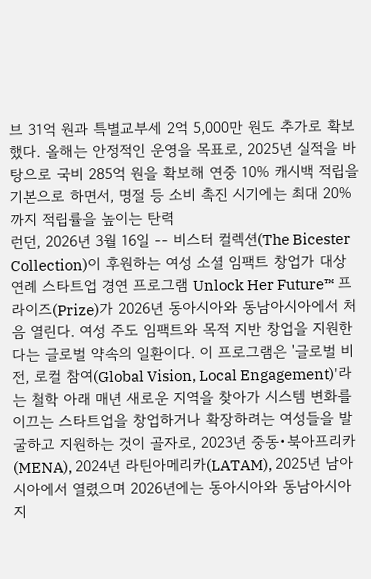브 31억 원과 특별교부세 2억 5,000만 원도 추가로 확보했다. 올해는 안정적인 운영을 목표로, 2025년 실적을 바탕으로 국비 285억 원을 확보해 연중 10% 캐시백 적립을 기본으로 하면서, 명절 등 소비 촉진 시기에는 최대 20%까지 적립률을 높이는 탄력
런던, 2026년 3월 16일 -- 비스터 컬렉션(The Bicester Collection)이 후원하는 여성 소셜 임팩트 창업가 대상 연례 스타트업 경연 프로그램 Unlock Her Future™ 프라이즈(Prize)가 2026년 동아시아와 동남아시아에서 처음 열린다. 여성 주도 임팩트와 목적 지반 창업을 지원한다는 글로벌 약속의 일환이다. 이 프로그램은 '글로벌 비전, 로컬 참여(Global Vision, Local Engagement)'라는 철학 아래 매년 새로운 지역을 찾아가 시스템 변화를 이끄는 스타트업을 창업하거나 확장하려는 여성들을 발굴하고 지원하는 것이 골자로, 2023년 중동•북아프리카(MENA), 2024년 라틴아메리카(LATAM), 2025년 남아시아에서 열렸으며 2026년에는 동아시아와 동남아시아 지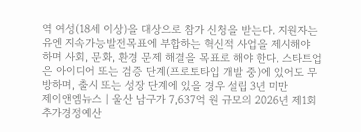역 여성(18세 이상)을 대상으로 참가 신청을 받는다. 지원자는 유엔 지속가능발전목표에 부합하는 혁신적 사업을 제시해야 하며 사회, 문화, 환경 문제 해결을 목표로 해야 한다. 스타트업은 아이디어 또는 검증 단계(프로토타입 개발 중)에 있어도 무방하며, 출시 또는 성장 단계에 있을 경우 설립 3년 미만
제이앤엠뉴스 | 울산 남구가 7,637억 원 규모의 2026년 제1회 추가경정예산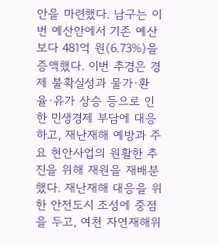안을 마련했다. 남구는 이번 예산안에서 기존 예산보다 481억 원(6.73%)을 증액했다. 이번 추경은 경제 불확실성과 물가·환율·유가 상승 등으로 인한 민생경제 부담에 대응하고, 재난재해 예방과 주요 현안사업의 원활한 추진을 위해 재원을 재배분했다. 재난재해 대응을 위한 안전도시 조성에 중점을 두고, 여천 자연재해위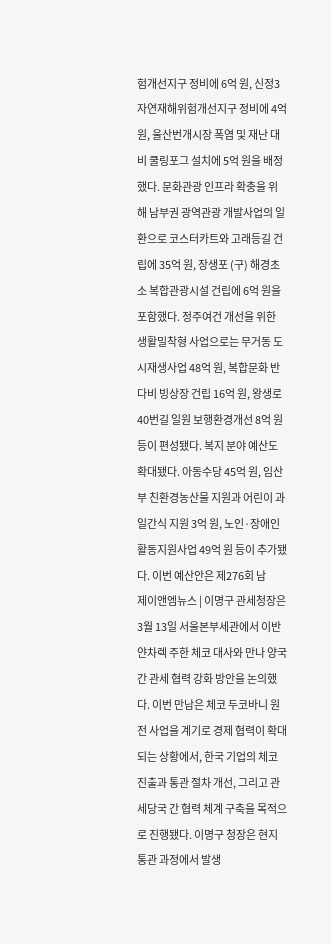험개선지구 정비에 6억 원, 신정3 자연재해위험개선지구 정비에 4억 원, 울산번개시장 폭염 및 재난 대비 쿨링포그 설치에 5억 원을 배정했다. 문화관광 인프라 확충을 위해 남부권 광역관광 개발사업의 일환으로 코스터카트와 고래등길 건립에 35억 원, 장생포 (구) 해경초소 복합관광시설 건립에 6억 원을 포함했다. 정주여건 개선을 위한 생활밀착형 사업으로는 무거동 도시재생사업 48억 원, 복합문화 반다비 빙상장 건립 16억 원, 왕생로40번길 일원 보행환경개선 8억 원 등이 편성됐다. 복지 분야 예산도 확대됐다. 아동수당 45억 원, 임산부 친환경농산물 지원과 어린이 과일간식 지원 3억 원, 노인·장애인 활동지원사업 49억 원 등이 추가됐다. 이번 예산안은 제276회 남
제이앤엠뉴스 | 이명구 관세청장은 3월 13일 서울본부세관에서 이반 얀차렉 주한 체코 대사와 만나 양국 간 관세 협력 강화 방안을 논의했다. 이번 만남은 체코 두코바니 원전 사업을 계기로 경제 협력이 확대되는 상황에서, 한국 기업의 체코 진출과 통관 절차 개선, 그리고 관세당국 간 협력 체계 구축을 목적으로 진행됐다. 이명구 청장은 현지 통관 과정에서 발생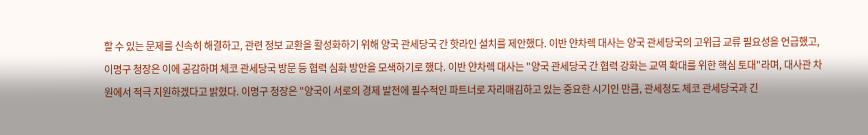할 수 있는 문제를 신속히 해결하고, 관련 정보 교환을 활성화하기 위해 양국 관세당국 간 핫라인 설치를 제안했다. 이반 얀차렉 대사는 양국 관세당국의 고위급 교류 필요성을 언급했고, 이명구 청장은 이에 공감하며 체코 관세당국 방문 등 협력 심화 방안을 모색하기로 했다. 이반 얀차렉 대사는 "양국 관세당국 간 협력 강화는 교역 확대를 위한 핵심 토대"라며, 대사관 차원에서 적극 지원하겠다고 밝혔다. 이명구 청장은 "양국이 서로의 경제 발전에 필수적인 파트너로 자리매김하고 있는 중요한 시기인 만큼, 관세청도 체코 관세당국과 긴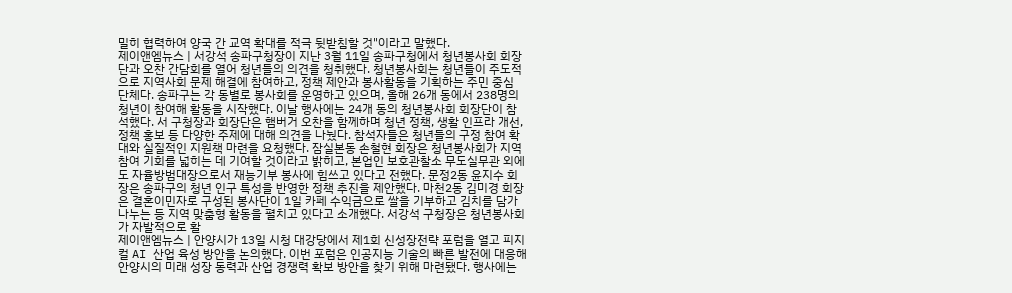밀히 협력하여 양국 간 교역 확대를 적극 뒷받침할 것"이라고 말했다.
제이앤엠뉴스 | 서강석 송파구청장이 지난 3월 11일 송파구청에서 청년봉사회 회장단과 오찬 간담회를 열어 청년들의 의견을 청취했다. 청년봉사회는 청년들이 주도적으로 지역사회 문제 해결에 참여하고, 정책 제안과 봉사활동을 기획하는 주민 중심 단체다. 송파구는 각 동별로 봉사회를 운영하고 있으며, 올해 26개 동에서 238명의 청년이 참여해 활동을 시작했다. 이날 행사에는 24개 동의 청년봉사회 회장단이 참석했다. 서 구청장과 회장단은 햄버거 오찬을 함께하며 청년 정책, 생활 인프라 개선, 정책 홍보 등 다양한 주제에 대해 의견을 나눴다. 참석자들은 청년들의 구정 참여 확대와 실질적인 지원책 마련을 요청했다. 잠실본동 손철현 회장은 청년봉사회가 지역 참여 기회를 넓히는 데 기여할 것이라고 밝히고, 본업인 보호관찰소 무도실무관 외에도 자율방범대장으로서 재능기부 봉사에 힘쓰고 있다고 전했다. 문정2동 윤지수 회장은 송파구의 청년 인구 특성을 반영한 정책 추진을 제안했다. 마천2동 김미경 회장은 결혼이민자로 구성된 봉사단이 1일 카페 수익금으로 쌀을 기부하고 김치를 담가 나누는 등 지역 맞춤형 활동을 펼치고 있다고 소개했다. 서강석 구청장은 청년봉사회가 자발적으로 활
제이앤엠뉴스 | 안양시가 13일 시청 대강당에서 제1회 신성장전략 포럼을 열고 피지컬 AI 산업 육성 방안을 논의했다. 이번 포럼은 인공지능 기술의 빠른 발전에 대응해 안양시의 미래 성장 동력과 산업 경쟁력 확보 방안을 찾기 위해 마련됐다. 행사에는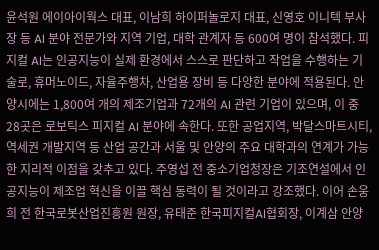윤석원 에이아이웍스 대표, 이남희 하이퍼놀로지 대표, 신영호 이니텍 부사장 등 AI 분야 전문가와 지역 기업, 대학 관계자 등 600여 명이 참석했다. 피지컬 AI는 인공지능이 실제 환경에서 스스로 판단하고 작업을 수행하는 기술로, 휴머노이드, 자율주행차, 산업용 장비 등 다양한 분야에 적용된다. 안양시에는 1,800여 개의 제조기업과 72개의 AI 관련 기업이 있으며, 이 중 28곳은 로보틱스 피지컬 AI 분야에 속한다. 또한 공업지역, 박달스마트시티, 역세권 개발지역 등 산업 공간과 서울 및 안양의 주요 대학과의 연계가 가능한 지리적 이점을 갖추고 있다. 주영섭 전 중소기업청장은 기조연설에서 인공지능이 제조업 혁신을 이끌 핵심 동력이 될 것이라고 강조했다. 이어 손웅희 전 한국로봇산업진흥원 원장, 유태준 한국피지컬AI협회장, 이계삼 안양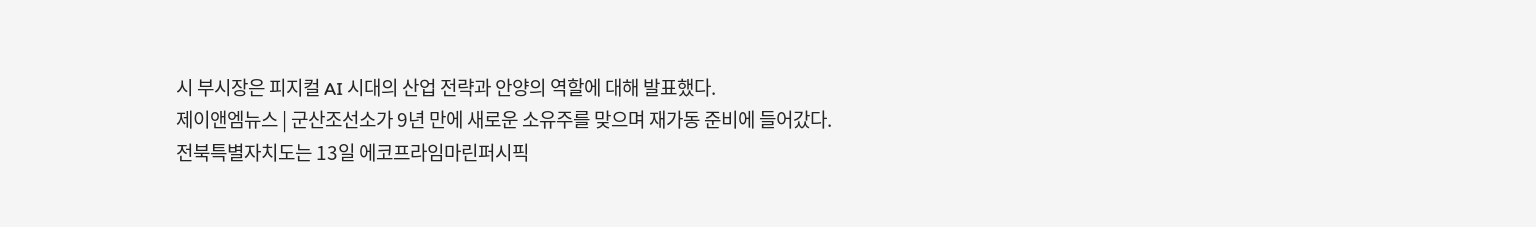시 부시장은 피지컬 AI 시대의 산업 전략과 안양의 역할에 대해 발표했다.
제이앤엠뉴스 | 군산조선소가 9년 만에 새로운 소유주를 맞으며 재가동 준비에 들어갔다. 전북특별자치도는 13일 에코프라임마린퍼시픽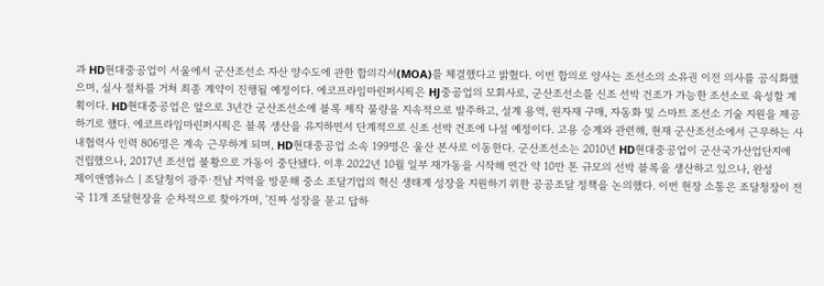과 HD현대중공업이 서울에서 군산조선소 자산 양수도에 관한 합의각서(MOA)를 체결했다고 밝혔다. 이번 합의로 양사는 조선소의 소유권 이전 의사를 공식화했으며, 실사 절차를 거쳐 최종 계약이 진행될 예정이다. 에코프라임마린퍼시픽은 HJ중공업의 모회사로, 군산조선소를 신조 선박 건조가 가능한 조선소로 육성할 계획이다. HD현대중공업은 앞으로 3년간 군산조선소에 블록 제작 물량을 지속적으로 발주하고, 설계 용역, 원자재 구매, 자동화 및 스마트 조선소 기술 지원을 제공하기로 했다. 에코프라임마린퍼시픽은 블록 생산을 유지하면서 단계적으로 신조 선박 건조에 나설 예정이다. 고용 승계와 관련해, 현재 군산조선소에서 근무하는 사내협력사 인력 806명은 계속 근무하게 되며, HD현대중공업 소속 199명은 울산 본사로 이동한다. 군산조선소는 2010년 HD현대중공업이 군산국가산업단지에 건립했으나, 2017년 조선업 불황으로 가동이 중단됐다. 이후 2022년 10월 일부 재가동을 시작해 연간 약 10만 톤 규모의 선박 블록을 생산하고 있으나, 완성
제이앤엠뉴스 | 조달청이 광주·전남 지역을 방문해 중소 조달기업의 혁신 생태계 성장을 지원하기 위한 공공조달 정책을 논의했다. 이번 현장 소통은 조달청장이 전국 11개 조달현장을 순차적으로 찾아가며, '진짜 성장을 묻고 답하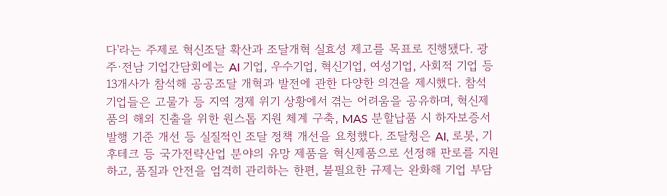다'라는 주제로 혁신조달 확산과 조달개혁 실효성 제고를 목표로 진행됐다. 광주·전남 기업간담회에는 AI 기업, 우수기업, 혁신기업, 여성기업, 사회적 기업 등 13개사가 참석해 공공조달 개혁과 발전에 관한 다양한 의견을 제시했다. 참석 기업들은 고물가 등 지역 경제 위기 상황에서 겪는 어려움을 공유하며, 혁신제품의 해외 진출을 위한 원스톱 지원 체계 구축, MAS 분할납품 시 하자보증서 발행 기준 개선 등 실질적인 조달 정책 개선을 요청했다. 조달청은 AI, 로봇, 기후테크 등 국가전략산업 분야의 유망 제품을 혁신제품으로 선정해 판로를 지원하고, 품질과 안전을 엄격히 관리하는 한편, 불필요한 규제는 완화해 기업 부담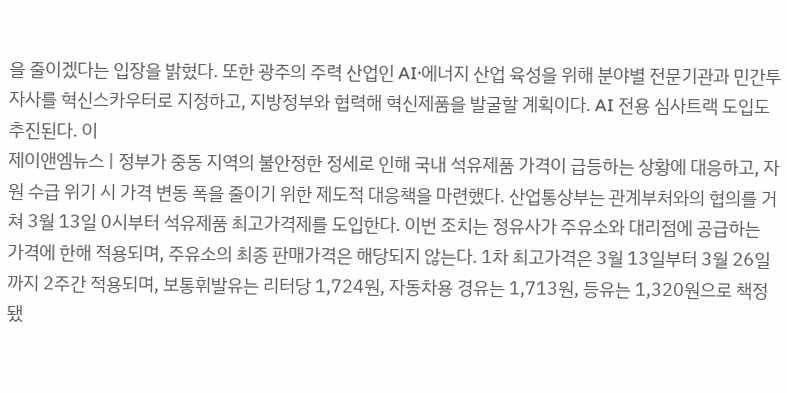을 줄이겠다는 입장을 밝혔다. 또한 광주의 주력 산업인 AI·에너지 산업 육성을 위해 분야별 전문기관과 민간투자사를 혁신스카우터로 지정하고, 지방정부와 협력해 혁신제품을 발굴할 계획이다. AI 전용 심사트랙 도입도 추진된다. 이
제이앤엠뉴스 | 정부가 중동 지역의 불안정한 정세로 인해 국내 석유제품 가격이 급등하는 상황에 대응하고, 자원 수급 위기 시 가격 변동 폭을 줄이기 위한 제도적 대응책을 마련했다. 산업통상부는 관계부처와의 협의를 거쳐 3월 13일 0시부터 석유제품 최고가격제를 도입한다. 이번 조치는 정유사가 주유소와 대리점에 공급하는 가격에 한해 적용되며, 주유소의 최종 판매가격은 해당되지 않는다. 1차 최고가격은 3월 13일부터 3월 26일까지 2주간 적용되며, 보통휘발유는 리터당 1,724원, 자동차용 경유는 1,713원, 등유는 1,320원으로 책정됐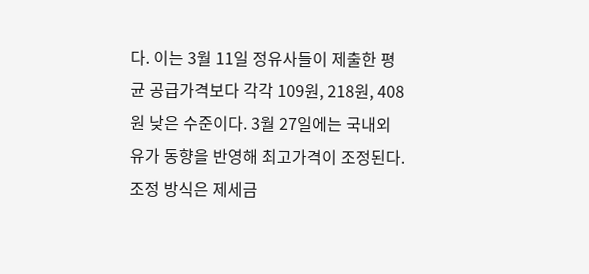다. 이는 3월 11일 정유사들이 제출한 평균 공급가격보다 각각 109원, 218원, 408원 낮은 수준이다. 3월 27일에는 국내외 유가 동향을 반영해 최고가격이 조정된다. 조정 방식은 제세금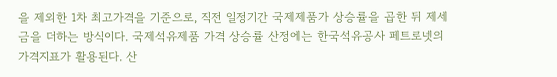을 제외한 1차 최고가격을 기준으로, 직전 일정기간 국제제품가 상승률을 곱한 뒤 제세금을 더하는 방식이다. 국제석유제품 가격 상승률 산정에는 한국석유공사 페트로넷의 가격지표가 활용된다. 산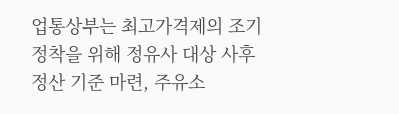업통상부는 최고가격제의 조기 정착을 위해 정유사 대상 사후정산 기준 마련, 주유소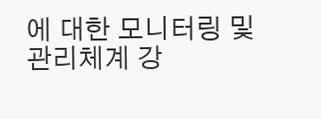에 대한 모니터링 및 관리체계 강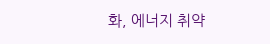화, 에너지 취약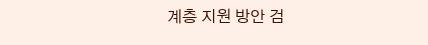계층 지원 방안 검